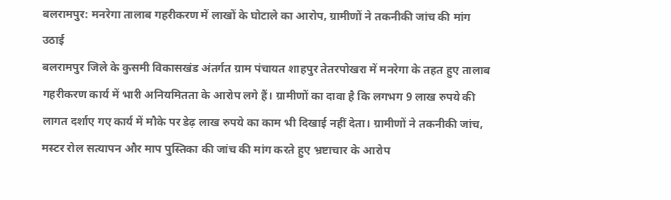बलरामपुर: मनरेगा तालाब गहरीकरण में लाखों के घोटाले का आरोप, ग्रामीणों ने तकनीकी जांच की मांग उठाई
बलरामपुर जिले के कुसमी विकासखंड अंतर्गत ग्राम पंचायत शाहपुर तेतरपोखरा में मनरेगा के तहत हुए तालाब गहरीकरण कार्य में भारी अनियमितता के आरोप लगे हैं। ग्रामीणों का दावा है कि लगभग 9 लाख रुपये की लागत दर्शाए गए कार्य में मौके पर डेढ़ लाख रुपये का काम भी दिखाई नहीं देता। ग्रामीणों ने तकनीकी जांच, मस्टर रोल सत्यापन और माप पुस्तिका की जांच की मांग करते हुए भ्रष्टाचार के आरोप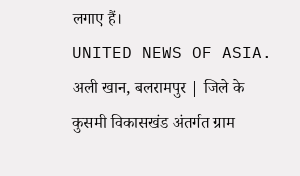लगाए हैं।
UNITED NEWS OF ASIA. अली खान, बलरामपुर | जिले के कुसमी विकासखंड अंतर्गत ग्राम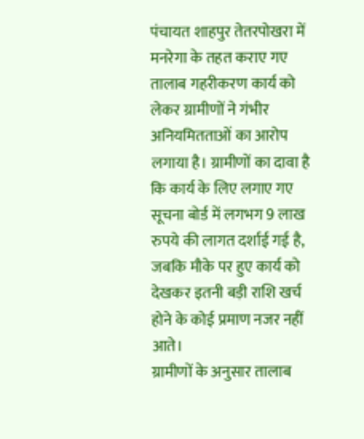पंचायत शाहपुर तेतरपोखरा में मनरेगा के तहत कराए गए तालाब गहरीकरण कार्य को लेकर ग्रामीणों ने गंभीर अनियमितताओं का आरोप लगाया है। ग्रामीणों का दावा है कि कार्य के लिए लगाए गए सूचना बोर्ड में लगभग 9 लाख रुपये की लागत दर्शाई गई है, जबकि मौके पर हुए कार्य को देखकर इतनी बड़ी राशि खर्च होने के कोई प्रमाण नजर नहीं आते।
ग्रामीणों के अनुसार तालाब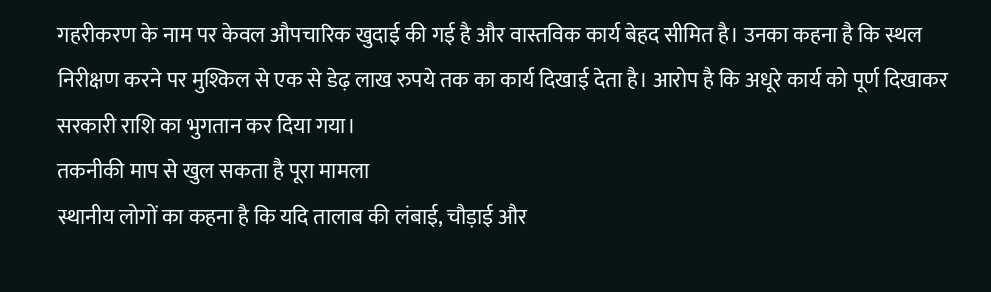गहरीकरण के नाम पर केवल औपचारिक खुदाई की गई है और वास्तविक कार्य बेहद सीमित है। उनका कहना है कि स्थल निरीक्षण करने पर मुश्किल से एक से डेढ़ लाख रुपये तक का कार्य दिखाई देता है। आरोप है कि अधूरे कार्य को पूर्ण दिखाकर सरकारी राशि का भुगतान कर दिया गया।
तकनीकी माप से खुल सकता है पूरा मामला
स्थानीय लोगों का कहना है कि यदि तालाब की लंबाई, चौड़ाई और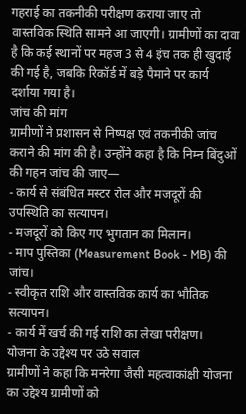गहराई का तकनीकी परीक्षण कराया जाए तो वास्तविक स्थिति सामने आ जाएगी। ग्रामीणों का दावा है कि कई स्थानों पर महज 3 से 4 इंच तक ही खुदाई की गई है, जबकि रिकॉर्ड में बड़े पैमाने पर कार्य दर्शाया गया है।
जांच की मांग
ग्रामीणों ने प्रशासन से निष्पक्ष एवं तकनीकी जांच कराने की मांग की है। उन्होंने कहा है कि निम्न बिंदुओं की गहन जांच की जाए—
- कार्य से संबंधित मस्टर रोल और मजदूरों की उपस्थिति का सत्यापन।
- मजदूरों को किए गए भुगतान का मिलान।
- माप पुस्तिका (Measurement Book - MB) की जांच।
- स्वीकृत राशि और वास्तविक कार्य का भौतिक सत्यापन।
- कार्य में खर्च की गई राशि का लेखा परीक्षण।
योजना के उद्देश्य पर उठे सवाल
ग्रामीणों ने कहा कि मनरेगा जैसी महत्वाकांक्षी योजना का उद्देश्य ग्रामीणों को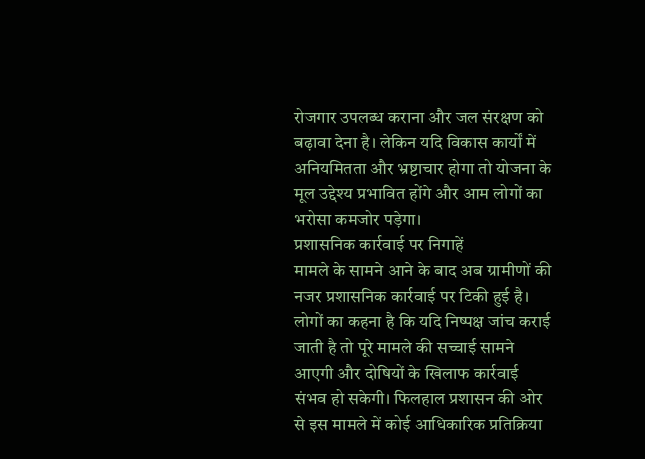रोजगार उपलब्ध कराना और जल संरक्षण को बढ़ावा देना है। लेकिन यदि विकास कार्यों में अनियमितता और भ्रष्टाचार होगा तो योजना के मूल उद्देश्य प्रभावित होंगे और आम लोगों का भरोसा कमजोर पड़ेगा।
प्रशासनिक कार्रवाई पर निगाहें
मामले के सामने आने के बाद अब ग्रामीणों की नजर प्रशासनिक कार्रवाई पर टिकी हुई है। लोगों का कहना है कि यदि निष्पक्ष जांच कराई जाती है तो पूरे मामले की सच्चाई सामने आएगी और दोषियों के खिलाफ कार्रवाई संभव हो सकेगी। फिलहाल प्रशासन की ओर से इस मामले में कोई आधिकारिक प्रतिक्रिया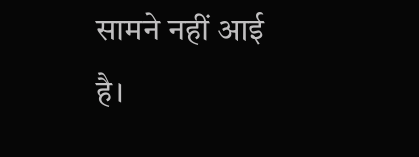सामने नहीं आई है।